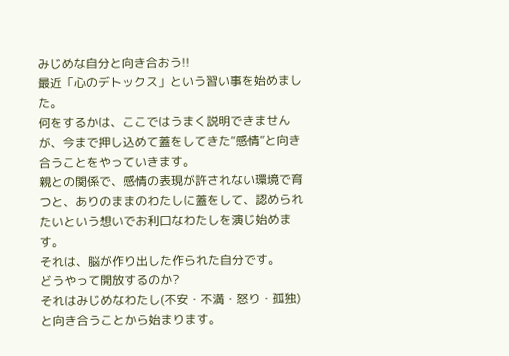みじめな自分と向き合おう!!
最近「心のデトックス」という習い事を始めました。
何をするかは、ここではうまく説明できませんが、今まで押し込めて蓋をしてきた“感情”と向き合うことをやっていきます。
親との関係で、感情の表現が許されない環境で育つと、ありのままのわたしに蓋をして、認められたいという想いでお利口なわたしを演じ始めます。
それは、脳が作り出した作られた自分です。
どうやって開放するのか?
それはみじめなわたし(不安・不満・怒り・孤独)と向き合うことから始まります。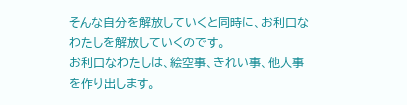そんな自分を解放していくと同時に、お利口なわたしを解放していくのです。
お利口なわたしは、絵空事、きれい事、他人事を作り出します。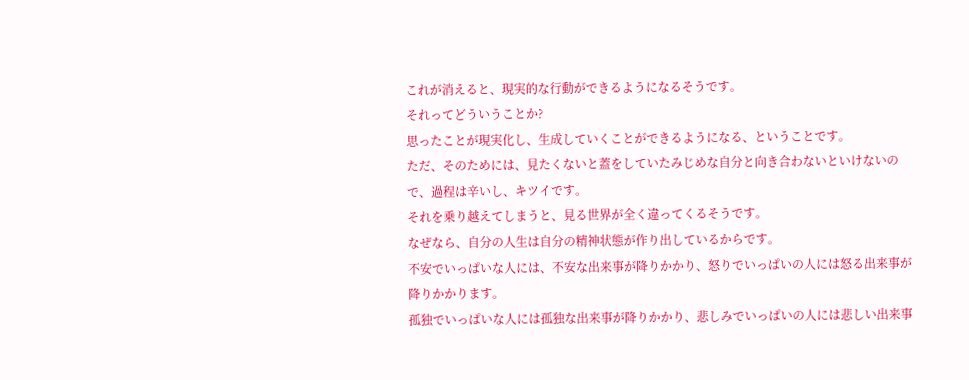これが消えると、現実的な行動ができるようになるそうです。
それってどういうことか?
思ったことが現実化し、生成していくことができるようになる、ということです。
ただ、そのためには、見たくないと蓋をしていたみじめな自分と向き合わないといけないので、過程は辛いし、キツイです。
それを乗り越えてしまうと、見る世界が全く違ってくるそうです。
なぜなら、自分の人生は自分の精神状態が作り出しているからです。
不安でいっぱいな人には、不安な出来事が降りかかり、怒りでいっぱいの人には怒る出来事が降りかかります。
孤独でいっぱいな人には孤独な出来事が降りかかり、悲しみでいっぱいの人には悲しい出来事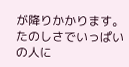が降りかかります。
たのしさでいっぱいの人に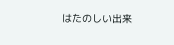はたのしい出来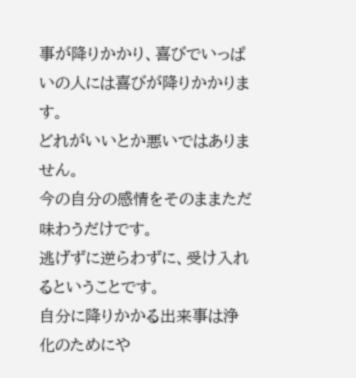事が降りかかり、喜びでいっぱいの人には喜びが降りかかります。
どれがいいとか悪いではありません。
今の自分の感情をそのままただ味わうだけです。
逃げずに逆らわずに、受け入れるということです。
自分に降りかかる出来事は浄化のためにや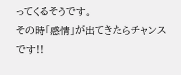ってくるそうです。
その時「感情」が出てきたらチャンスです!!